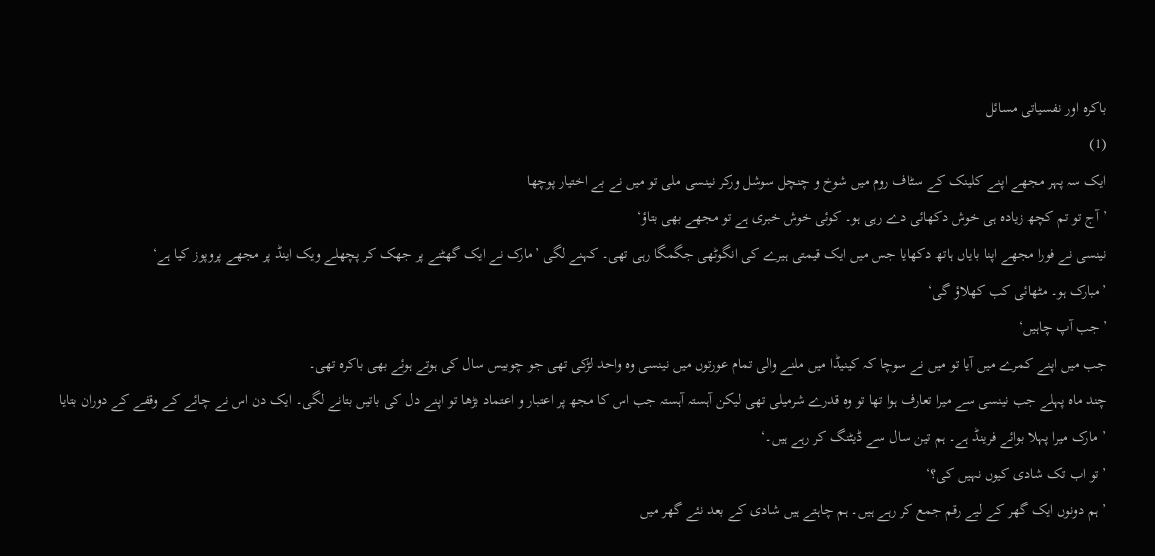باکرہ اور نفسیاتی مسائل
(1)
ایک سہ پہر مجھے اپنے کلینک کے سٹاف روم میں شوخ و چنچل سوشل ورکر نینسی ملی تو میں نے بے اختیار پوچھا
’آج تو تم کچھ زیادہ ہی خوش دکھائی دے رہی ہو۔ کوئی خوش خبری ہے تو مجھے بھی بتاؤ‘
نینسی نے فورا مجھے اپنا بایاں ہاتھ دکھایا جس میں ایک قیمتی ہیرے کی انگوٹھی جگمگا رہی تھی۔ کہنے لگی ’مارک نے ایک گھٹنے پر جھک کر پچھلے ویک اینڈ پر مجھے پروپوز کیا ہے‘
’مبارک ہو۔ مٹھائی کب کھلاؤ گی‘
’جب آپ چاہیں‘
جب میں اپنے کمرے میں آیا تو میں نے سوچا کہ کینیڈا میں ملنے والی تمام عورتوں میں نینسی وہ واحد لڑکی تھی جو چوبیس سال کی ہوتے ہوئے بھی باکرہ تھی۔
چند ماہ پہلے جب نینسی سے میرا تعارف ہوا تھا تو وہ قدرے شرمیلی تھی لیکن آہستہ آہستہ جب اس کا مجھ پر اعتبار و اعتماد بڑھا تو اپنے دل کی باتیں بتانے لگی۔ ایک دن اس نے چائے کے وقفے کے دوران بتایا
’ مارک میرا پہلا بوائے فرینڈ ہے۔ ہم تین سال سے ڈیٹنگ کر رہے ہیں۔‘
’تو اب تک شادی کیوں نہیں کی؟‘
’ ہم دونوں ایک گھر کے لیے رقم جمع کر رہے ہیں۔ ہم چاہتے ہیں شادی کے بعد نئے گھر میں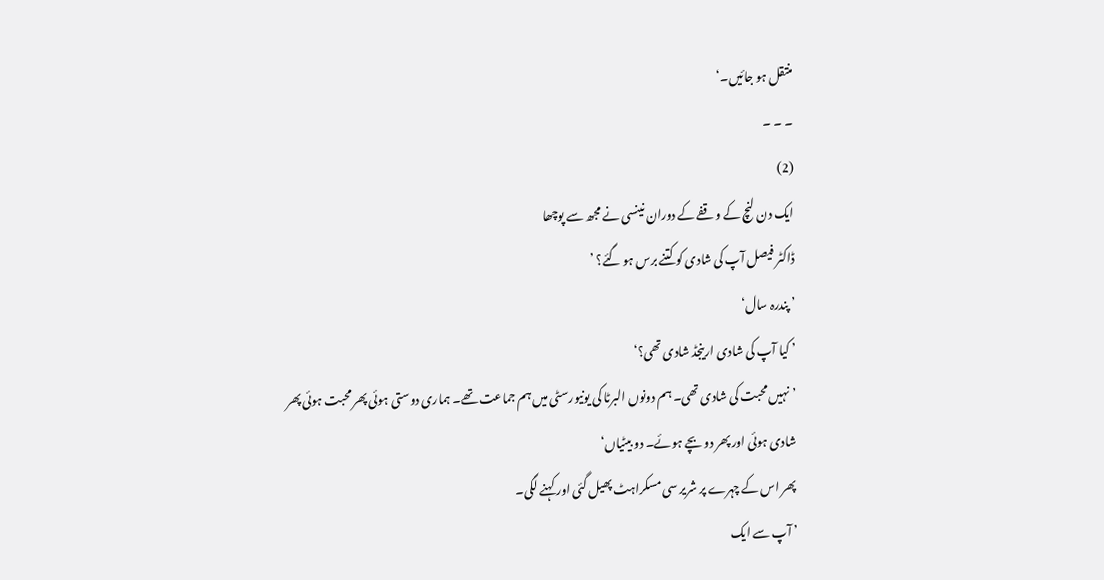منتقل ہو جائیں۔‘
۔ ۔ ۔
(2)
ایک دن لنچ کے وقفے کے دوران نینسی نے مجھ سے پوچھا
ڈاکٹر فیصل آپ کی شادی کو کتنے برس ہو گئے؟ ’
’ پندرہ سال‘
’ کیا آپ کی شادی ارینجڈ شادی تھی؟‘
’نہیں محبت کی شادی تھی۔ ہم دونوں البرٹا کی یونیورسٹی میں ہم جماعت تھے۔ ہماری دوستی ہوئی پھر محبت ہوئی پھر شادی ہوئی اور پھر دو بچے ہوئے۔ دو بیٹیاں‘
پھر اس کے چہرے پر شریر سی مسکراہٹ پھیل گئی اور کہنے لگی۔
’ آپ سے ایک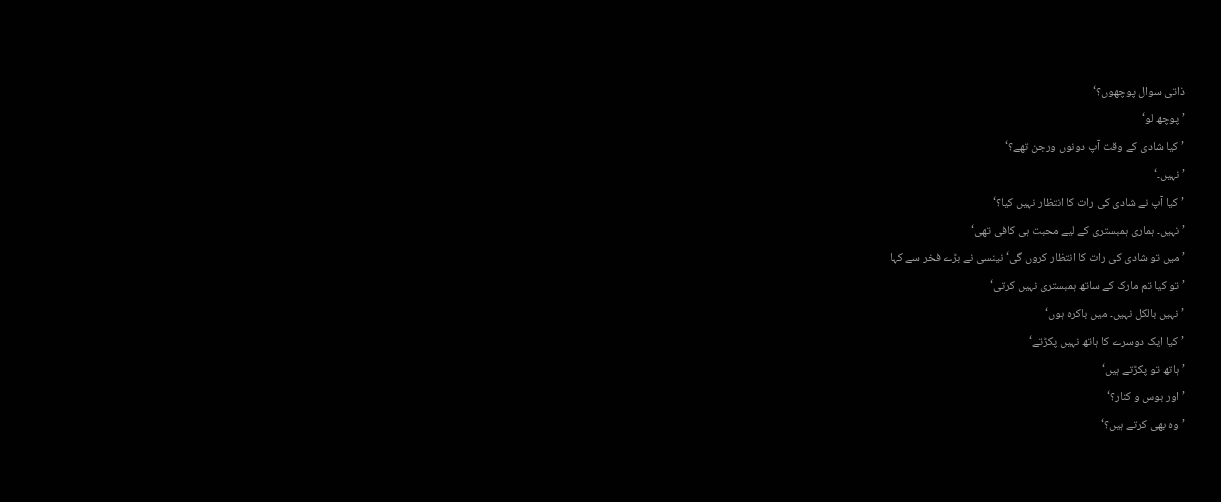ذاتی سوال پوچھوں؟‘
’ پوچھ لو‘
’ کیا شادی کے وقت آپ دونوں ورجن تھے؟‘
’ نہیں۔‘
’کیا آپ نے شادی کی رات کا انتظار نہیں کیا؟‘
’نہیں۔ ہماری ہمبستری کے لیے محبت ہی کافی تھی‘
’ میں تو شادی کی رات کا انتظار کروں گی‘ نینسی نے بڑے فخر سے کہا
’ تو کیا تم مارک کے ساتھ ہمبستری نہیں کرتی‘
’نہیں بالکل نہیں۔ میں باکرہ ہوں‘
’کیا ایک دوسرے کا ہاتھ نہیں پکڑتے‘
’ ہاتھ تو پکڑتے ہیں‘
’ اور بوس و کنار؟‘
’ وہ بھی کرتے ہیں؟‘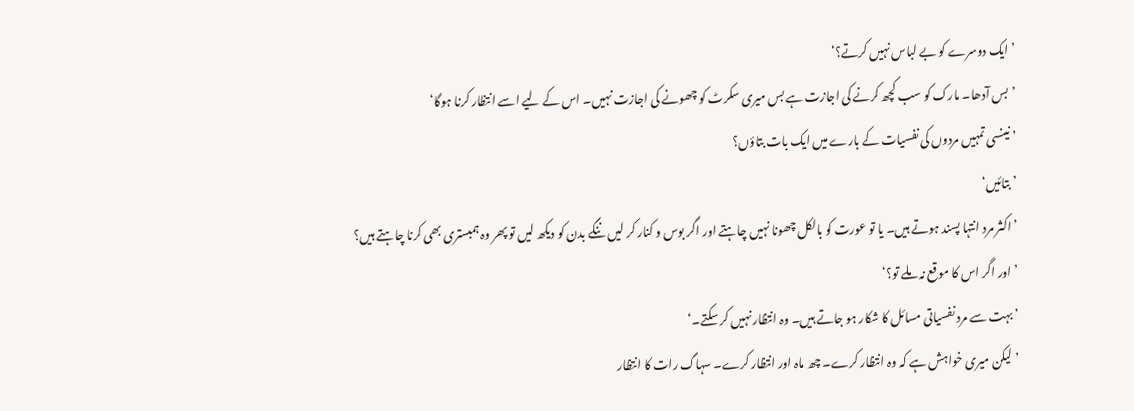’ ایک دوسرے کو بے لباس نہیں کرتے؟‘
’بس آدھا۔ مارک کو سب کچھ کرنے کی اجازت ہے بس میری سکرٹ کو چھونے کی اجازت نہیں۔ اس کے لیے اسے انتظار کرنا ہوگا‘
’نینسی تمہیں مردوں کی نفسیات کے بارے میں ایک بات بتاؤں؟
’بتائیں‘
’ اکثر مرد انتہا پسند ہوتے ہیں۔ یا تو عورت کو بالکل چھونا نہیں چاہتے اور اگر بوس و کنار کر لیں ننگے بدن کو دیکھ لیں تو پھر وہ ہمبستری بھی کرنا چاہتے ہیں؟
’ اور اگر اس کا موقع نہ ملے تو؟‘
’ بہت سے مرد نفسیاتی مسائل کا شکار ہو جاتے ہیں۔ وہ انتظار نہیں کر سکتے۔‘
’ لیکن میری خواہش ہے کہ وہ انتظار کرے۔ چھ ماہ اور انتظار کرے۔ سہاگ رات کا انتظار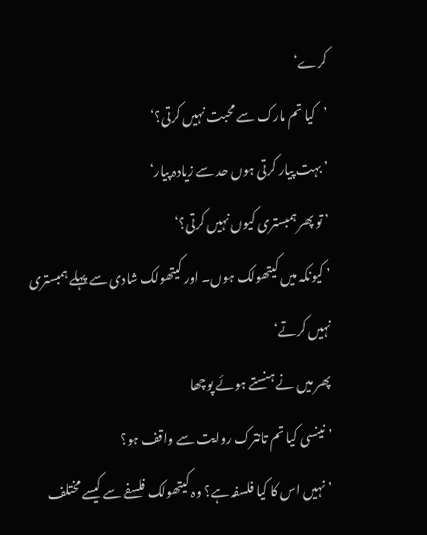کرے‘
’کیا تم مارک سے محبت نہیں کرتی؟‘
’ بہت پیار کرتی ہوں حد سے زیادہ پیار‘
’ تو پھر ہمبستری کیوں نہیں کرتی؟‘
’ کیونکہ میں کیتھولک ہوں۔ اور کیتھولک شادی سے پہلے ہمبستری نہیں کرتے‘
پھر میں نے ہنستے ہوئے پوچھا
’نینسی کیا تم تانترک روایت سے واقف ہو؟
’ نہیں اس کا کیا فلسفہ ہے؟ وہ کیتھولک فلسفے سے کیسے مختلف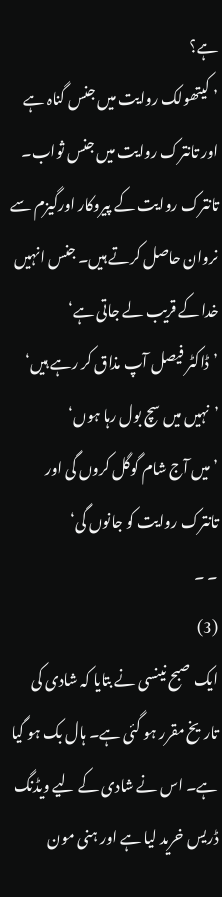ہے؟
’ کیتھولک روایت میں جنس گناہ ہے اور تانترک روایت میں جنس ثواب۔ تانترک روایت کے پیروکار اورگیزم سے نروان حاصل کرتے ہیں۔ جنس انہیں خدا کے قریب لے جاتی ہے‘
’ڈاکٹر فیصل آپ مذاق کر رہے ہیں‘
’نہیں میں سچ بول رہا ہوں‘
’ میں آج شام گوگل کروں گی اور تانترک روایت کو جانوں گی‘
۔ ۔
(3)
ایک صبح نینسی نے بتایا کہ شادی کی تاریخ مقرر ہو گئی ہے۔ ہال بک ہو گیا ہے۔ اس نے شادی کے لیے ویڈنگ ڈریس خرید لیا ہے اور ہنی مون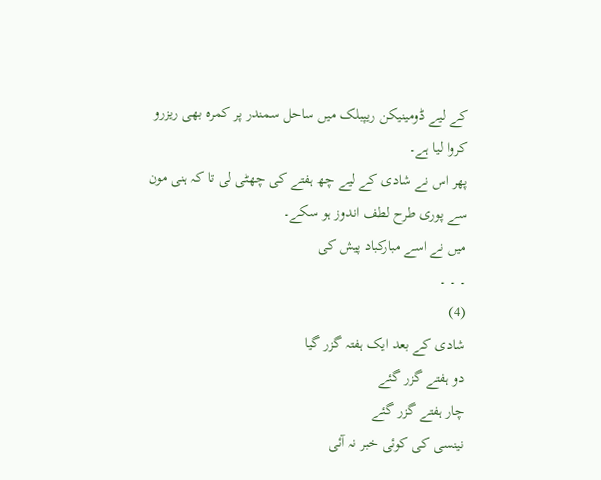کے لیے ڈومینیکن ریپبلک میں ساحل سمندر پر کمرہ بھی ریزرو کروا لیا ہے۔
پھر اس نے شادی کے لیے چھ ہفتے کی چھٹی لی تا کہ ہنی مون سے پوری طرح لطف اندوز ہو سکے۔
میں نے اسے مبارکباد پیش کی
۔ ۔ ۔
(4)
شادی کے بعد ایک ہفتہ گزر گیا
دو ہفتے گزر گئے
چار ہفتے گزر گئے
نینسی کی کوئی خبر نہ آئی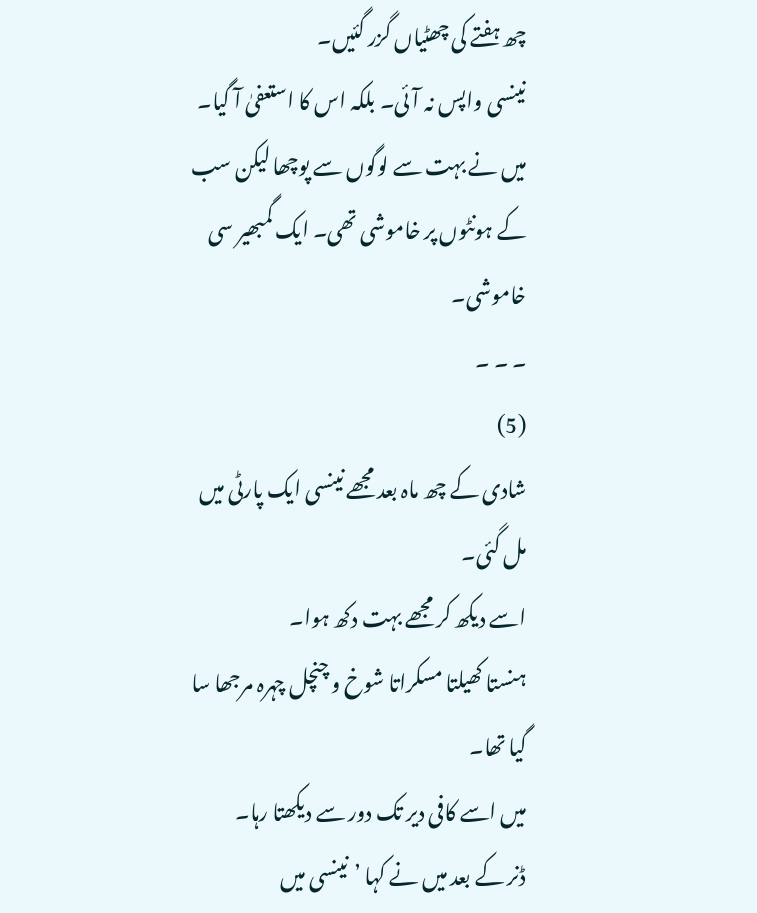چھ ہفتے کی چھٹیاں گزر گئیں۔
نینسی واپس نہ آئی۔ بلکہ اس کا استعفیٰ آ گیا۔
میں نے بہت سے لوگوں سے پوچھا لیکن سب کے ہونٹوں پر خاموشی تھی۔ ایک گمبھیر سی خاموشی۔
۔ ۔ ۔
(5)
شادی کے چھ ماہ بعد مجھے نینسی ایک پارٹی میں مل گئی۔
اسے دیکھ کر مجھے بہت دکھ ہوا۔
ہنستا کھیلتا مسکراتا شوخ و چنچل چہرہ مرجھا سا گیا تھا۔
میں اسے کافی دیر تک دور سے دیکھتا رہا۔
ڈنر کے بعد میں نے کہا ’نینسی میں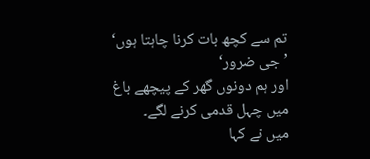تم سے کچھ بات کرنا چاہتا ہوں‘
’جی ضرور‘
اور ہم دونوں گھر کے پیچھے باغ میں چہل قدمی کرنے لگے۔
میں نے کہا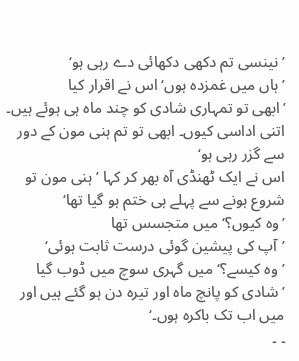’نینسی تم دکھی دکھائی دے رہی ہو‘
’ ہاں میں غمزدہ ہوں‘ اس نے اقرار کیا
’ابھی تو تمہاری شادی کو چند ماہ ہی ہوئے ہیں۔ اتنی اداسی کیوں۔ ابھی تو تم ہنی مون کے دور سے گزر رہی ہو‘
اس نے ایک ٹھنڈی آہ بھر کر کہا ’ہنی مون تو شروع ہونے سے پہلے ہی ختم ہو گیا تھا‘
’وہ کیوں؟‘ میں متجسس تھا
’آپ کی پیشین گوئی درست ثابت ہوئی‘
’ وہ کیسے؟‘ میں گہری سوچ میں ڈوب گیا
’ شادی کو پانچ ماہ اور تیرہ دن ہو گئے ہیں اور میں اب تک باکرہ ہوں۔‘
۔ ۔